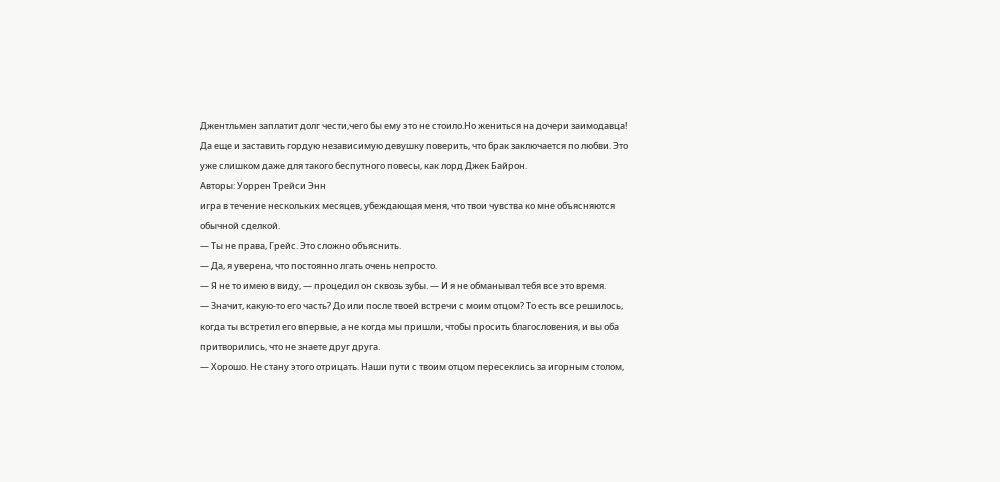Джентльмен заплатит долг чести,чего бы ему это не стоило.Но жениться на дочери заимодавца! Да еще и заставить гордую независимую девушку поверить, что брак заключается по любви. Это уже слишком даже для такого беспутного повесы, как лорд Джек Байрон.
Авторы: Уоррен Трейси Энн
игра в течение нескольких месяцев, убеждающая меня, что твои чувства ко мне объясняются обычной сделкой.
— Ты не права, Грейс. Это сложно объяснить.
— Да, я уверена, что постоянно лгать очень непросто.
— Я не то имею в виду, — процедил он сквозь зубы. — И я не обманывал тебя все это время.
— Значит, какую-то его часть? До или после твоей встречи с моим отцом? То есть все решилось, когда ты встретил его впервые, а не когда мы пришли, чтобы просить благословения, и вы оба притворились, что не знаете друг друга.
— Хорошо. Не стану этого отрицать. Наши пути с твоим отцом пересеклись за игорным столом,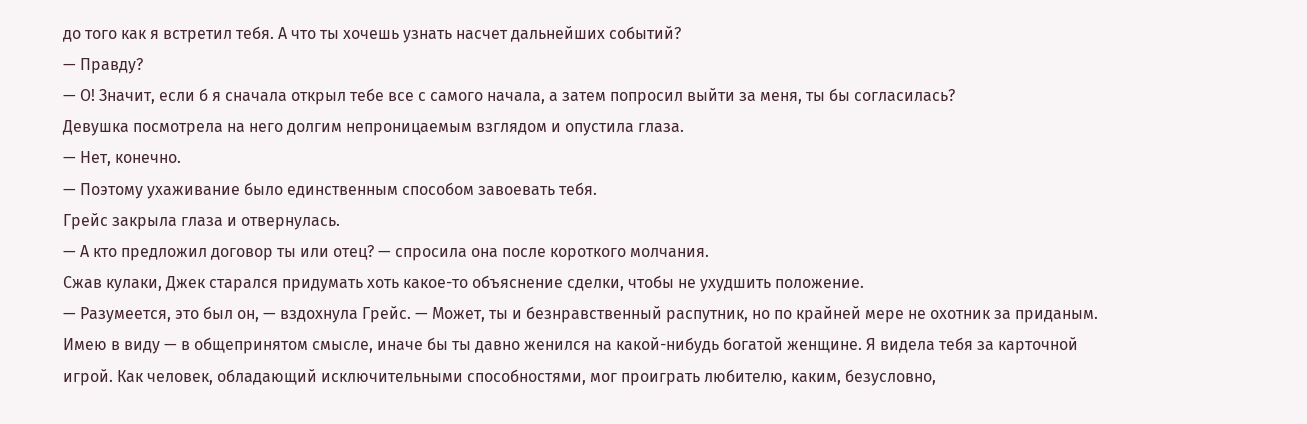до того как я встретил тебя. А что ты хочешь узнать насчет дальнейших событий?
— Правду?
— О! Значит, если б я сначала открыл тебе все с самого начала, а затем попросил выйти за меня, ты бы согласилась?
Девушка посмотрела на него долгим непроницаемым взглядом и опустила глаза.
— Нет, конечно.
— Поэтому ухаживание было единственным способом завоевать тебя.
Грейс закрыла глаза и отвернулась.
— А кто предложил договор ты или отец? — спросила она после короткого молчания.
Сжав кулаки, Джек старался придумать хоть какое-то объяснение сделки, чтобы не ухудшить положение.
— Разумеется, это был он, — вздохнула Грейс. — Может, ты и безнравственный распутник, но по крайней мере не охотник за приданым. Имею в виду — в общепринятом смысле, иначе бы ты давно женился на какой-нибудь богатой женщине. Я видела тебя за карточной игрой. Как человек, обладающий исключительными способностями, мог проиграть любителю, каким, безусловно,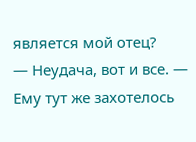является мой отец?
— Неудача, вот и все. — Ему тут же захотелось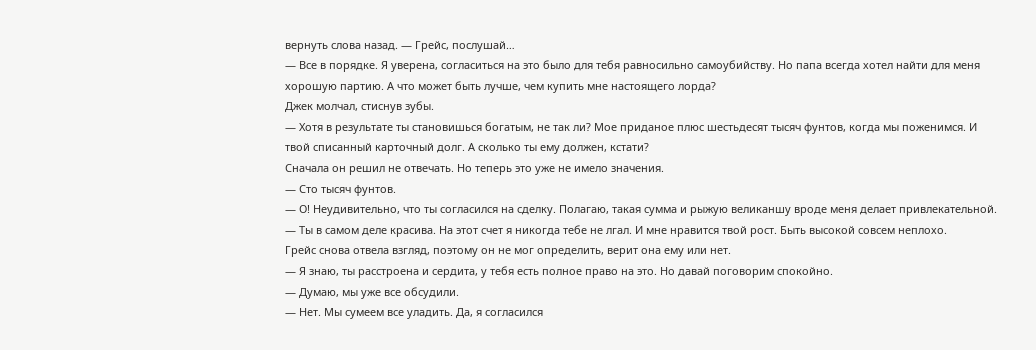вернуть слова назад. — Грейс, послушай…
— Все в порядке. Я уверена, согласиться на это было для тебя равносильно самоубийству. Но папа всегда хотел найти для меня хорошую партию. А что может быть лучше, чем купить мне настоящего лорда?
Джек молчал, стиснув зубы.
— Хотя в результате ты становишься богатым, не так ли? Мое приданое плюс шестьдесят тысяч фунтов, когда мы поженимся. И твой списанный карточный долг. А сколько ты ему должен, кстати?
Сначала он решил не отвечать. Но теперь это уже не имело значения.
— Сто тысяч фунтов.
— О! Неудивительно, что ты согласился на сделку. Полагаю, такая сумма и рыжую великаншу вроде меня делает привлекательной.
— Ты в самом деле красива. На этот счет я никогда тебе не лгал. И мне нравится твой рост. Быть высокой совсем неплохо.
Грейс снова отвела взгляд, поэтому он не мог определить, верит она ему или нет.
— Я знаю, ты расстроена и сердита, у тебя есть полное право на это. Но давай поговорим спокойно.
— Думаю, мы уже все обсудили.
— Нет. Мы сумеем все уладить. Да, я согласился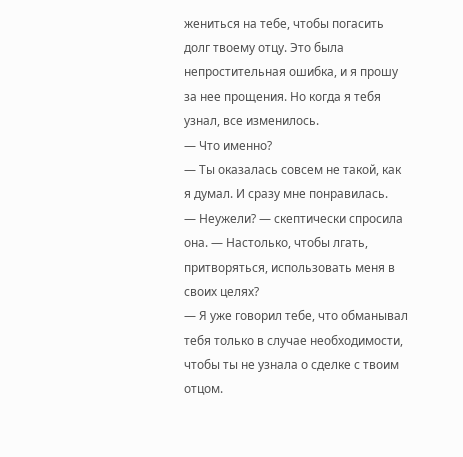жениться на тебе, чтобы погасить долг твоему отцу. Это была непростительная ошибка, и я прошу за нее прощения. Но когда я тебя узнал, все изменилось.
— Что именно?
— Ты оказалась совсем не такой, как я думал. И сразу мне понравилась.
— Неужели? — скептически спросила она. — Настолько, чтобы лгать, притворяться, использовать меня в своих целях?
— Я уже говорил тебе, что обманывал тебя только в случае необходимости, чтобы ты не узнала о сделке с твоим отцом.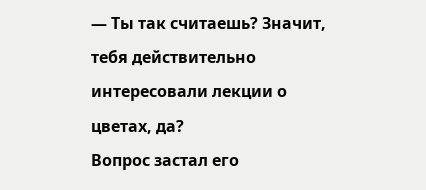— Ты так считаешь? Значит, тебя действительно интересовали лекции о цветах, да?
Вопрос застал его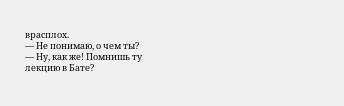врасплох.
— Не понимаю, о чем ты?
— Ну, как же! Помнишь ту лекцию в Бате?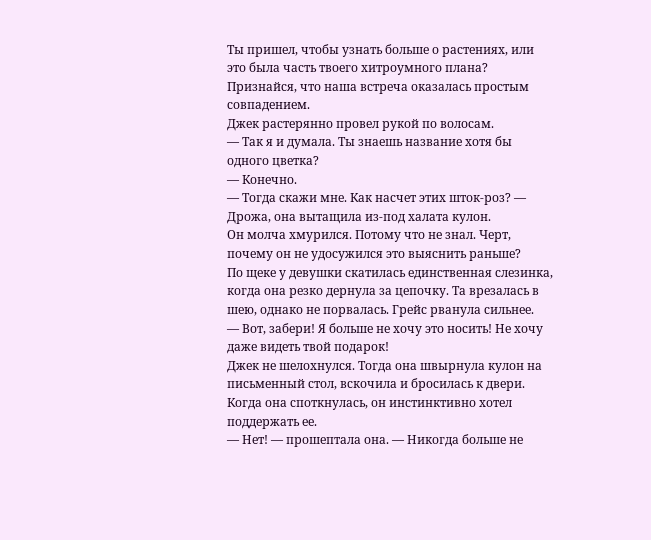Ты пришел, чтобы узнать больше о растениях, или это была часть твоего хитроумного плана? Признайся, что наша встреча оказалась простым совпадением.
Джек растерянно провел рукой по волосам.
— Так я и думала. Ты знаешь название хотя бы одного цветка?
— Конечно.
— Тогда скажи мне. Как насчет этих шток-роз? — Дрожа, она вытащила из-под халата кулон.
Он молча хмурился. Потому что не знал. Черт, почему он не удосужился это выяснить раньше?
По щеке у девушки скатилась единственная слезинка, когда она резко дернула за цепочку. Та врезалась в шею, однако не порвалась. Грейс рванула сильнее.
— Вот, забери! Я больше не хочу это носить! Не хочу даже видеть твой подарок!
Джек не шелохнулся. Тогда она швырнула кулон на письменный стол, вскочила и бросилась к двери. Когда она споткнулась, он инстинктивно хотел поддержать ее.
— Нет! — прошептала она. — Никогда больше не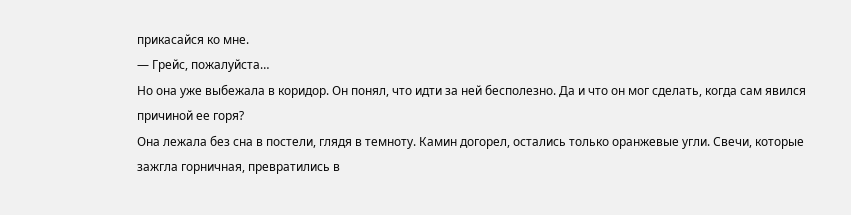прикасайся ко мне.
— Грейс, пожалуйста…
Но она уже выбежала в коридор. Он понял, что идти за ней бесполезно. Да и что он мог сделать, когда сам явился причиной ее горя?
Она лежала без сна в постели, глядя в темноту. Камин догорел, остались только оранжевые угли. Свечи, которые зажгла горничная, превратились в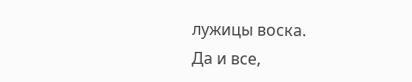лужицы воска.
Да и все,